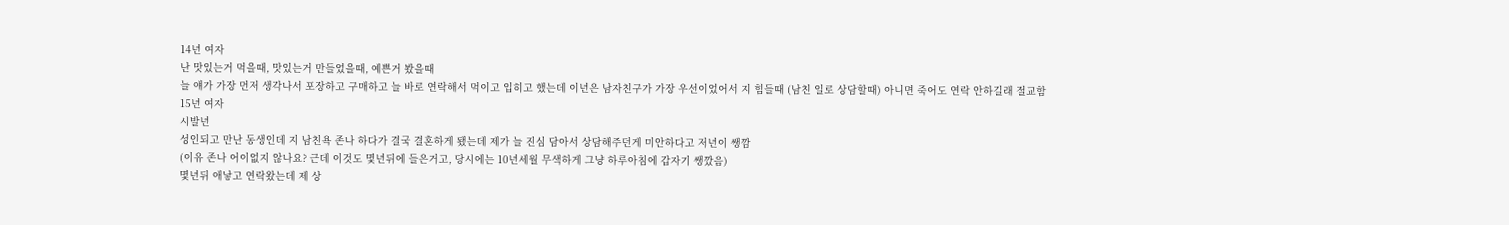14년 여자
난 맛있는거 먹을때, 맛있는거 만들었을때, 예쁜거 봤을때
늘 얘가 가장 먼저 생각나서 포장하고 구매하고 늘 바로 연락해서 먹이고 입히고 했는데 이년은 남자친구가 가장 우선이었어서 지 힘들때 (남친 일로 상담할때) 아니면 죽어도 연락 안하길래 절교함
15년 여자
시발년
성인되고 만난 동생인데 지 남친욕 존나 하다가 결국 결혼하게 됐는데 제가 늘 진심 담아서 상담해주던게 미안하다고 저년이 쌩깜
(이유 존나 어이없지 않나요? 근데 이것도 몇년뒤에 들은거고, 당시에는 10년세월 무색하게 그냥 하루아침에 갑자기 쌩깠음)
몇년뒤 애낳고 연락왔는데 제 상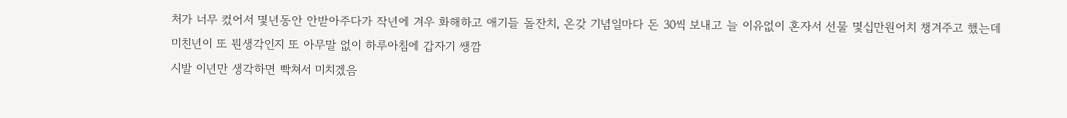처가 너무 컸어서 몇년동안 안받아주다가 작년에 겨우 화해하고 애기들 돌잔치, 온갖 기념일마다 돈 30씩 보내고 늘 이유없이 혼자서 선물 몇십만원어치 챙겨주고 했는데
미친년이 또 뭔생각인지 또 아무말 없이 하루아침에 갑자기 쌩깜
시발 이년만 생각하면 빡쳐서 미치겠음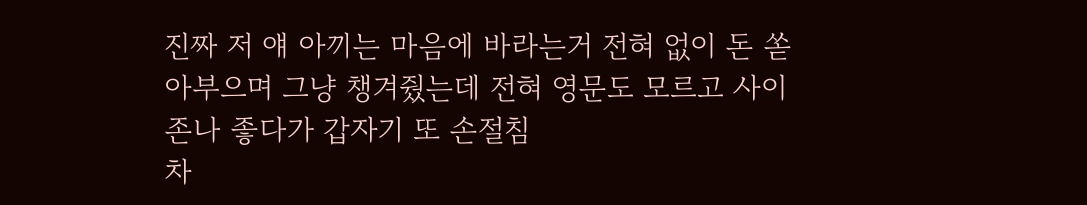진짜 저 얘 아끼는 마음에 바라는거 전혀 없이 돈 쏟아부으며 그냥 챙겨줬는데 전혀 영문도 모르고 사이 존나 좋다가 갑자기 또 손절침
차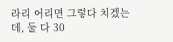라리 어리면 그렇다 치겠는데, 둘 다 30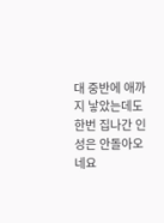대 중반에 애까지 낳았는데도 한번 집나간 인성은 안돌아오네요